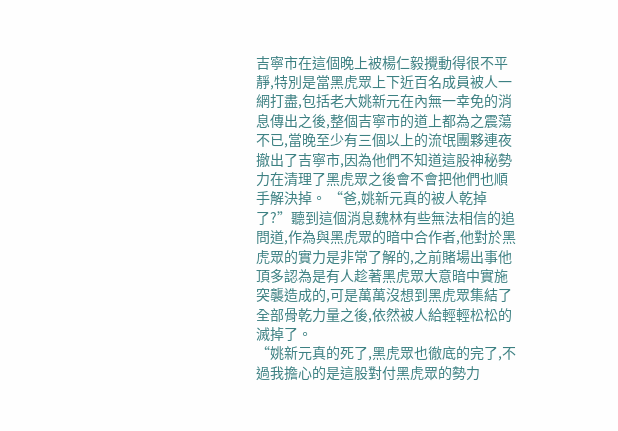吉寧市在這個晚上被楊仁毅攪動得很不平靜,特別是當黑虎眾上下近百名成員被人一網打盡,包括老大姚新元在內無一幸免的消息傳出之後,整個吉寧市的道上都為之震蕩不已,當晚至少有三個以上的流氓團夥連夜撤出了吉寧市,因為他們不知道這股神秘勢力在清理了黑虎眾之後會不會把他們也順手解決掉。 “爸,姚新元真的被人乾掉了?”聽到這個消息魏林有些無法相信的追問道,作為與黑虎眾的暗中合作者,他對於黑虎眾的實力是非常了解的,之前賭場出事他頂多認為是有人趁著黑虎眾大意暗中實施突襲造成的,可是萬萬沒想到黑虎眾集結了全部骨乾力量之後,依然被人給輕輕松松的滅掉了。
“姚新元真的死了,黑虎眾也徹底的完了,不過我擔心的是這股對付黑虎眾的勢力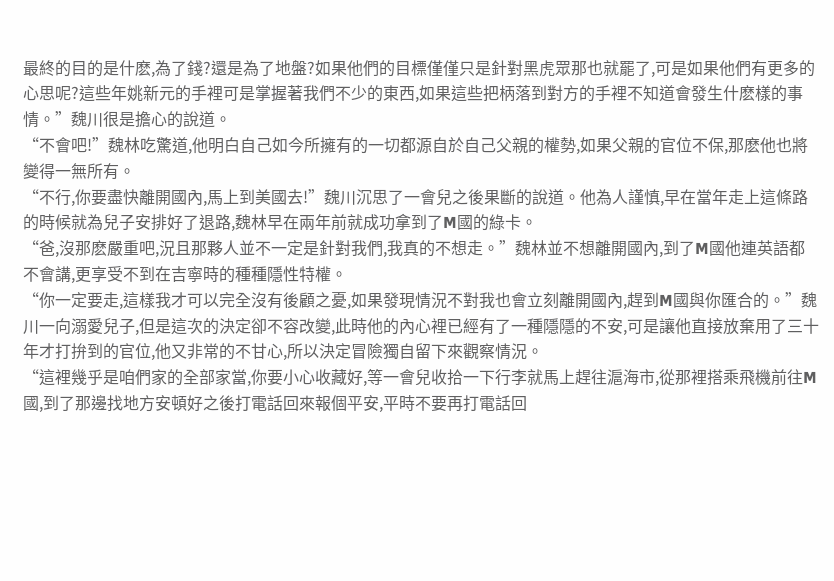最終的目的是什麽,為了錢?還是為了地盤?如果他們的目標僅僅只是針對黑虎眾那也就罷了,可是如果他們有更多的心思呢?這些年姚新元的手裡可是掌握著我們不少的東西,如果這些把柄落到對方的手裡不知道會發生什麽樣的事情。”魏川很是擔心的說道。
“不會吧!”魏林吃驚道,他明白自己如今所擁有的一切都源自於自己父親的權勢,如果父親的官位不保,那麽他也將變得一無所有。
“不行,你要盡快離開國內,馬上到美國去!”魏川沉思了一會兒之後果斷的說道。他為人謹慎,早在當年走上這條路的時候就為兒子安排好了退路,魏林早在兩年前就成功拿到了M國的綠卡。
“爸,沒那麽嚴重吧,況且那夥人並不一定是針對我們,我真的不想走。”魏林並不想離開國內,到了M國他連英語都不會講,更享受不到在吉寧時的種種隱性特權。
“你一定要走,這樣我才可以完全沒有後顧之憂,如果發現情況不對我也會立刻離開國內,趕到M國與你匯合的。”魏川一向溺愛兒子,但是這次的決定卻不容改變,此時他的內心裡已經有了一種隱隱的不安,可是讓他直接放棄用了三十年才打拚到的官位,他又非常的不甘心,所以決定冒險獨自留下來觀察情況。
“這裡幾乎是咱們家的全部家當,你要小心收藏好,等一會兒收拾一下行李就馬上趕往滬海市,從那裡搭乘飛機前往M國,到了那邊找地方安頓好之後打電話回來報個平安,平時不要再打電話回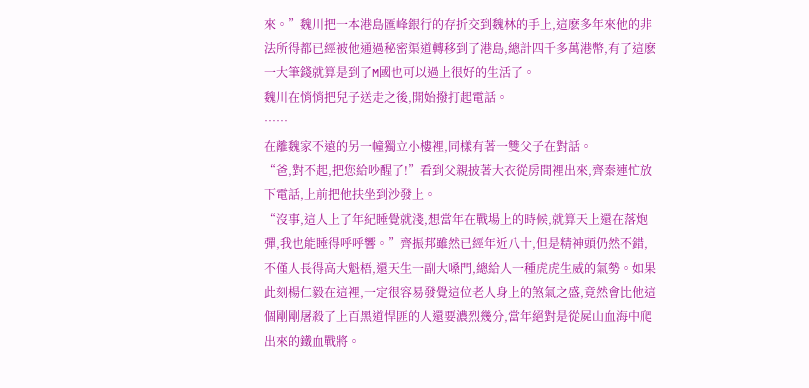來。”魏川把一本港島匯峰銀行的存折交到魏林的手上,這麽多年來他的非法所得都已經被他通過秘密渠道轉移到了港島,總計四千多萬港幣,有了這麽一大筆錢就算是到了M國也可以過上很好的生活了。
魏川在悄悄把兒子送走之後,開始撥打起電話。
……
在離魏家不遠的另一幢獨立小樓裡,同樣有著一雙父子在對話。
“爸,對不起,把您給吵醒了!”看到父親披著大衣從房間裡出來,齊秦連忙放下電話,上前把他扶坐到沙發上。
“沒事,這人上了年紀睡覺就淺,想當年在戰場上的時候,就算天上還在落炮彈,我也能睡得呼呼響。”齊振邦雖然已經年近八十,但是精神頭仍然不錯,不僅人長得高大魁梧,還天生一副大嗓門,總給人一種虎虎生威的氣勢。如果此刻楊仁毅在這裡,一定很容易發覺這位老人身上的煞氣之盛,竟然會比他這個剛剛屠殺了上百黑道悍匪的人還要濃烈幾分,當年絕對是從屍山血海中爬出來的鐵血戰將。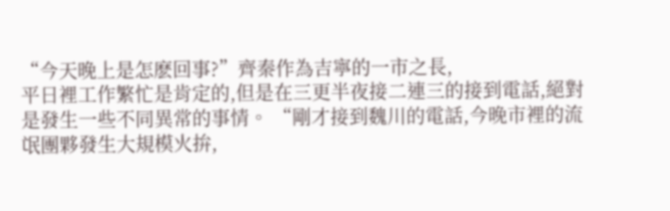“今天晚上是怎麽回事?”齊秦作為吉寧的一市之長,
平日裡工作繁忙是肯定的,但是在三更半夜接二連三的接到電話,絕對是發生一些不同異常的事情。 “剛才接到魏川的電話,今晚市裡的流氓團夥發生大規模火拚,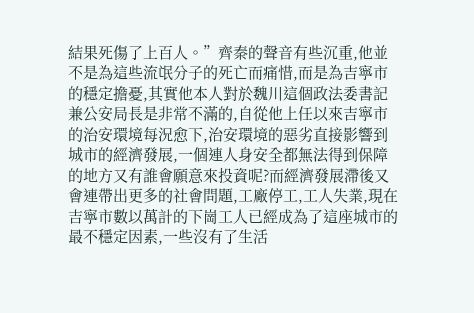結果死傷了上百人。”齊秦的聲音有些沉重,他並不是為這些流氓分子的死亡而痛惜,而是為吉寧市的穩定擔憂,其實他本人對於魏川這個政法委書記兼公安局長是非常不滿的,自從他上任以來吉寧市的治安環境每況愈下,治安環境的惡劣直接影響到城市的經濟發展,一個連人身安全都無法得到保障的地方又有誰會願意來投資呢?而經濟發展滯後又會連帶出更多的社會問題,工廠停工,工人失業,現在吉寧市數以萬計的下崗工人已經成為了這座城市的最不穩定因素,一些沒有了生活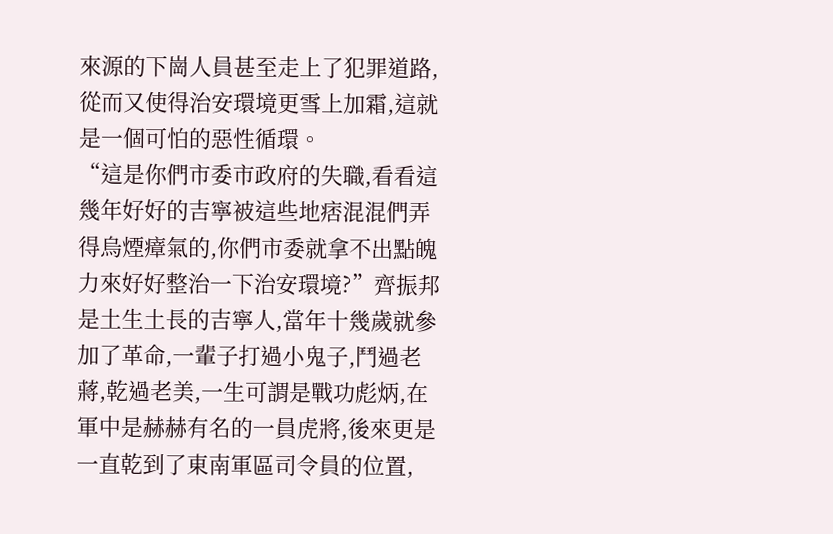來源的下崗人員甚至走上了犯罪道路,從而又使得治安環境更雪上加霜,這就是一個可怕的惡性循環。
“這是你們市委市政府的失職,看看這幾年好好的吉寧被這些地痞混混們弄得烏煙瘴氣的,你們市委就拿不出點魄力來好好整治一下治安環境?”齊振邦是土生土長的吉寧人,當年十幾歲就參加了革命,一輩子打過小鬼子,鬥過老蔣,乾過老美,一生可謂是戰功彪炳,在軍中是赫赫有名的一員虎將,後來更是一直乾到了東南軍區司令員的位置,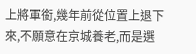上將軍銜,幾年前從位置上退下來,不願意在京城養老,而是選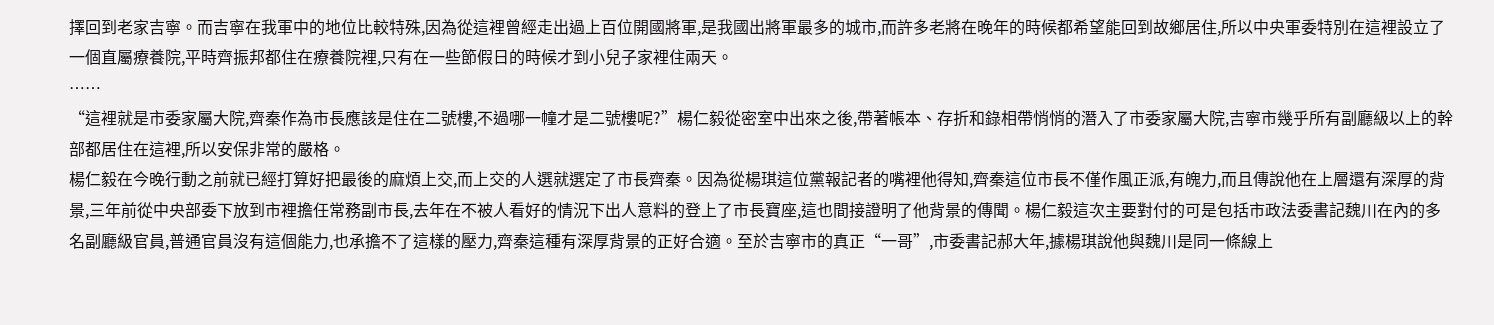擇回到老家吉寧。而吉寧在我軍中的地位比較特殊,因為從這裡曾經走出過上百位開國將軍,是我國出將軍最多的城市,而許多老將在晚年的時候都希望能回到故鄉居住,所以中央軍委特別在這裡設立了一個直屬療養院,平時齊振邦都住在療養院裡,只有在一些節假日的時候才到小兒子家裡住兩天。
……
“這裡就是市委家屬大院,齊秦作為市長應該是住在二號樓,不過哪一幢才是二號樓呢?”楊仁毅從密室中出來之後,帶著帳本、存折和錄相帶悄悄的潛入了市委家屬大院,吉寧市幾乎所有副廳級以上的幹部都居住在這裡,所以安保非常的嚴格。
楊仁毅在今晚行動之前就已經打算好把最後的麻煩上交,而上交的人選就選定了市長齊秦。因為從楊琪這位黨報記者的嘴裡他得知,齊秦這位市長不僅作風正派,有魄力,而且傳說他在上層還有深厚的背景,三年前從中央部委下放到市裡擔任常務副市長,去年在不被人看好的情況下出人意料的登上了市長寶座,這也間接證明了他背景的傳聞。楊仁毅這次主要對付的可是包括市政法委書記魏川在內的多名副廳級官員,普通官員沒有這個能力,也承擔不了這樣的壓力,齊秦這種有深厚背景的正好合適。至於吉寧市的真正“一哥”,市委書記郝大年,據楊琪說他與魏川是同一條線上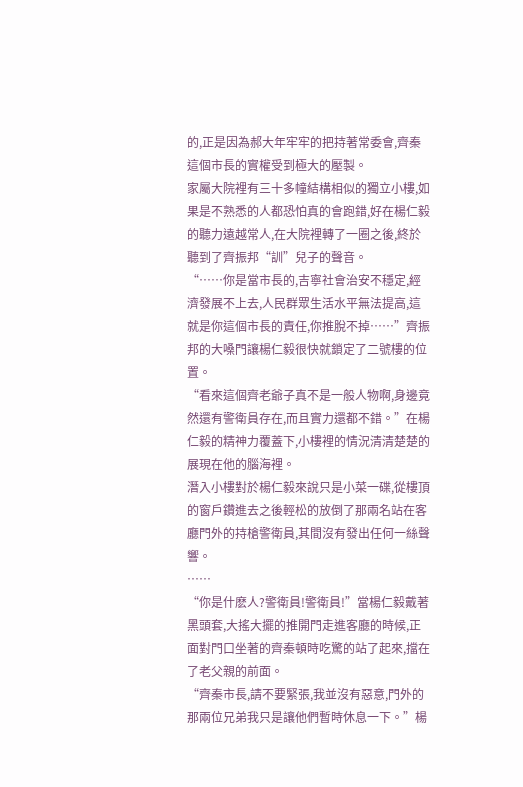的,正是因為郝大年牢牢的把持著常委會,齊秦這個市長的實權受到極大的壓製。
家屬大院裡有三十多幢結構相似的獨立小樓,如果是不熟悉的人都恐怕真的會跑錯,好在楊仁毅的聽力遠越常人,在大院裡轉了一圈之後,終於聽到了齊振邦“訓”兒子的聲音。
“……你是當市長的,吉寧社會治安不穩定,經濟發展不上去,人民群眾生活水平無法提高,這就是你這個市長的責任,你推脫不掉……”齊振邦的大嗓門讓楊仁毅很快就鎖定了二號樓的位置。
“看來這個齊老爺子真不是一般人物啊,身邊竟然還有警衛員存在,而且實力還都不錯。”在楊仁毅的精神力覆蓋下,小樓裡的情況清清楚楚的展現在他的腦海裡。
潛入小樓對於楊仁毅來說只是小菜一碟,從樓頂的窗戶鑽進去之後輕松的放倒了那兩名站在客廳門外的持槍警衛員,其間沒有發出任何一絲聲響。
……
“你是什麽人?警衛員!警衛員!”當楊仁毅戴著黑頭套,大搖大擺的推開門走進客廳的時候,正面對門口坐著的齊秦頓時吃驚的站了起來,擋在了老父親的前面。
“齊秦市長,請不要緊張,我並沒有惡意,門外的那兩位兄弟我只是讓他們暫時休息一下。”楊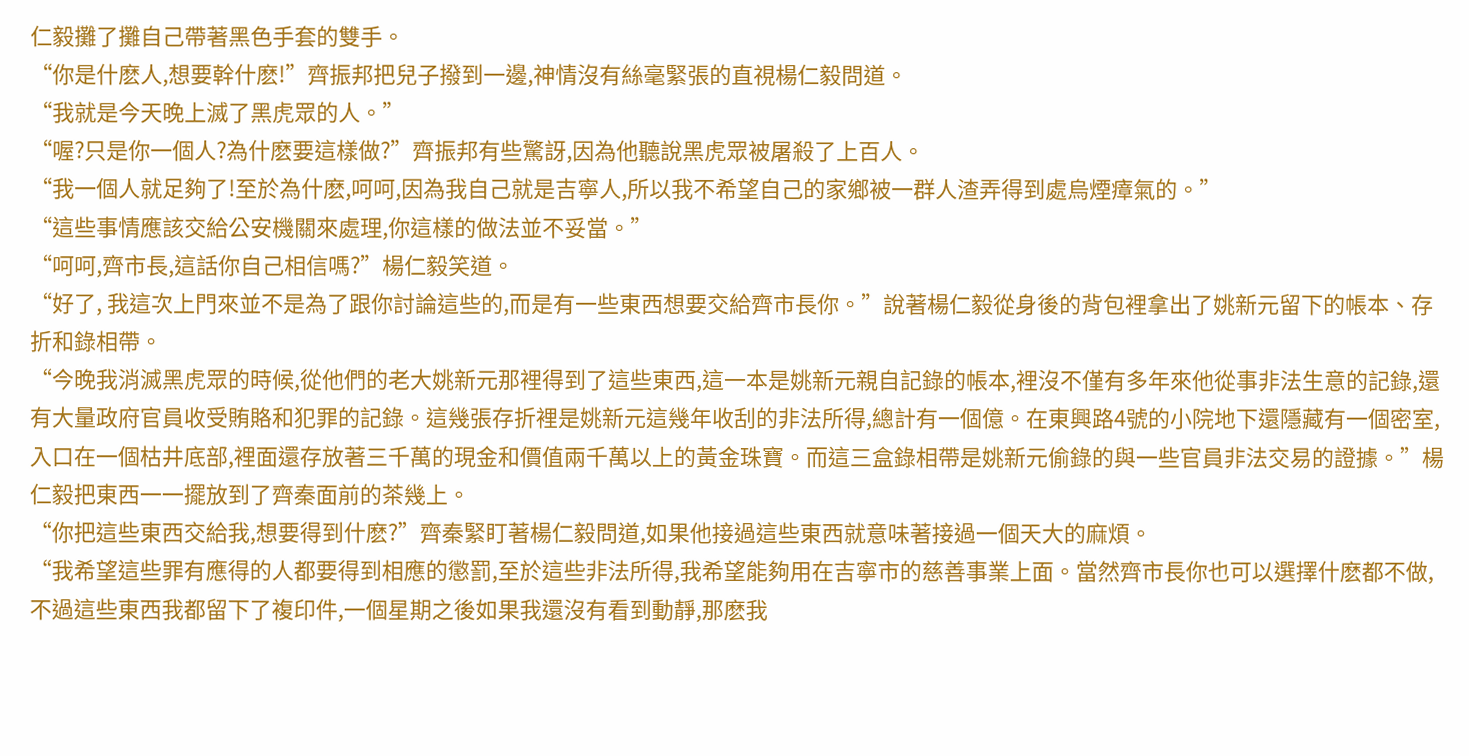仁毅攤了攤自己帶著黑色手套的雙手。
“你是什麽人,想要幹什麽!”齊振邦把兒子撥到一邊,神情沒有絲毫緊張的直視楊仁毅問道。
“我就是今天晚上滅了黑虎眾的人。”
“喔?只是你一個人?為什麽要這樣做?”齊振邦有些驚訝,因為他聽說黑虎眾被屠殺了上百人。
“我一個人就足夠了!至於為什麽,呵呵,因為我自己就是吉寧人,所以我不希望自己的家鄉被一群人渣弄得到處烏煙瘴氣的。”
“這些事情應該交給公安機關來處理,你這樣的做法並不妥當。”
“呵呵,齊市長,這話你自己相信嗎?”楊仁毅笑道。
“好了, 我這次上門來並不是為了跟你討論這些的,而是有一些東西想要交給齊市長你。”說著楊仁毅從身後的背包裡拿出了姚新元留下的帳本、存折和錄相帶。
“今晚我消滅黑虎眾的時候,從他們的老大姚新元那裡得到了這些東西,這一本是姚新元親自記錄的帳本,裡沒不僅有多年來他從事非法生意的記錄,還有大量政府官員收受賄賂和犯罪的記錄。這幾張存折裡是姚新元這幾年收刮的非法所得,總計有一個億。在東興路4號的小院地下還隱藏有一個密室,入口在一個枯井底部,裡面還存放著三千萬的現金和價值兩千萬以上的黃金珠寶。而這三盒錄相帶是姚新元偷錄的與一些官員非法交易的證據。”楊仁毅把東西一一擺放到了齊秦面前的茶幾上。
“你把這些東西交給我,想要得到什麽?”齊秦緊盯著楊仁毅問道,如果他接過這些東西就意味著接過一個天大的麻煩。
“我希望這些罪有應得的人都要得到相應的懲罰,至於這些非法所得,我希望能夠用在吉寧市的慈善事業上面。當然齊市長你也可以選擇什麽都不做,不過這些東西我都留下了複印件,一個星期之後如果我還沒有看到動靜,那麽我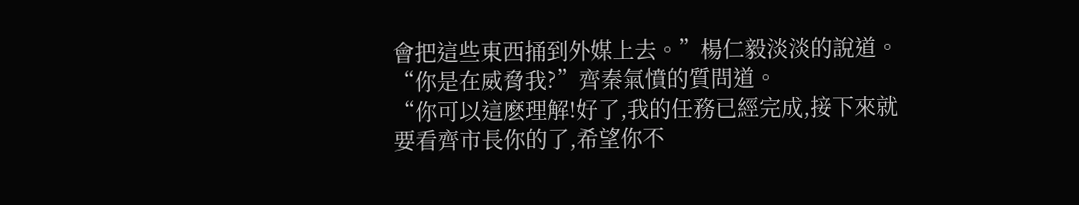會把這些東西捅到外媒上去。”楊仁毅淡淡的說道。
“你是在威脅我?”齊秦氣憤的質問道。
“你可以這麽理解!好了,我的任務已經完成,接下來就要看齊市長你的了,希望你不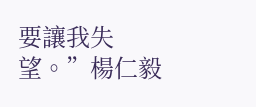要讓我失望。”楊仁毅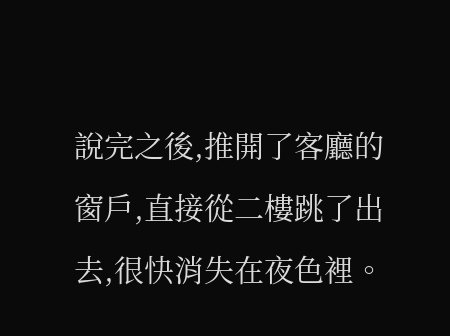說完之後,推開了客廳的窗戶,直接從二樓跳了出去,很快消失在夜色裡。